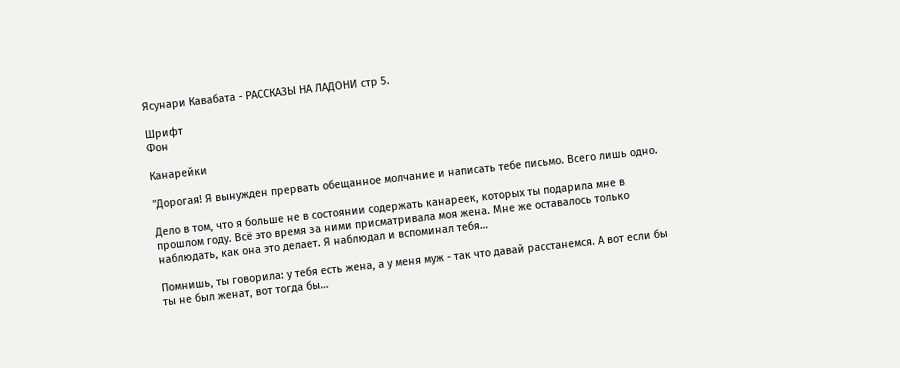Ясунари Кавабата - РАССКАЗЫ НА ЛАДОНИ стр 5.

Шрифт
Фон

Канарейки

"Дорогая! Я вынужден прервать обещанное молчание и написать тебе письмо. Всего лишь одно.

Дело в том, что я больше не в состоянии содержать канареек, которых ты подарила мне в прошлом году. Всё это время за ними присматривала моя жена. Мне же оставалось только наблюдать, как она это делает. Я наблюдал и вспоминал тебя…

Помнишь, ты говорила: у тебя есть жена, а у меня муж - так что давай расстанемся. А вот если бы ты не был женат, вот тогда бы…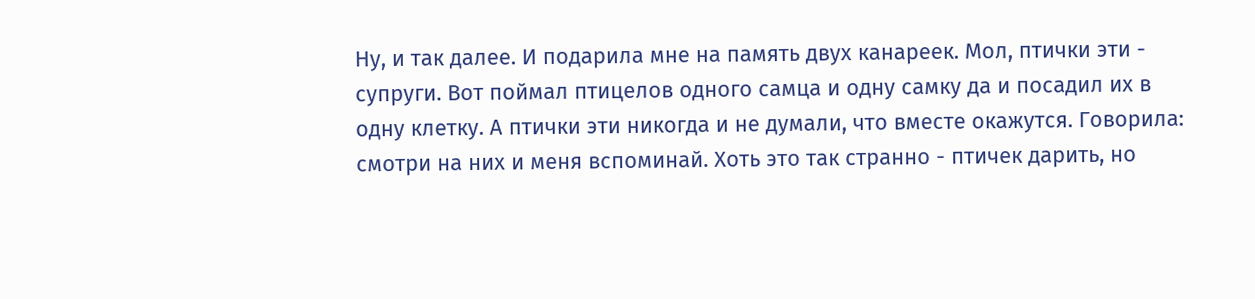Ну, и так далее. И подарила мне на память двух канареек. Мол, птички эти - супруги. Вот поймал птицелов одного самца и одну самку да и посадил их в одну клетку. А птички эти никогда и не думали, что вместе окажутся. Говорила: смотри на них и меня вспоминай. Хоть это так странно - птичек дарить, но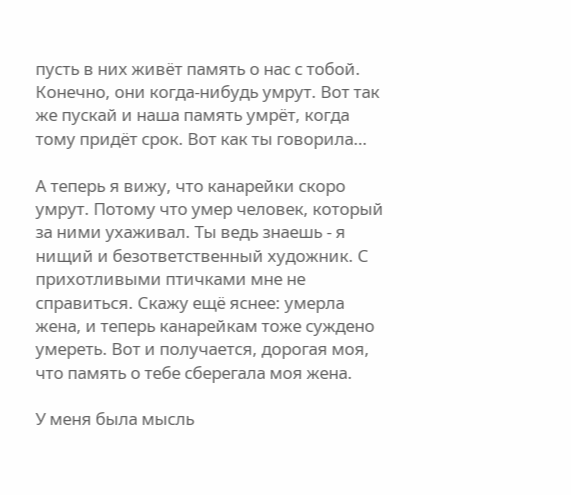пусть в них живёт память о нас с тобой. Конечно, они когда-нибудь умрут. Вот так же пускай и наша память умрёт, когда тому придёт срок. Вот как ты говорила…

А теперь я вижу, что канарейки скоро умрут. Потому что умер человек, который за ними ухаживал. Ты ведь знаешь - я нищий и безответственный художник. С прихотливыми птичками мне не справиться. Скажу ещё яснее: умерла жена, и теперь канарейкам тоже суждено умереть. Вот и получается, дорогая моя, что память о тебе сберегала моя жена.

У меня была мысль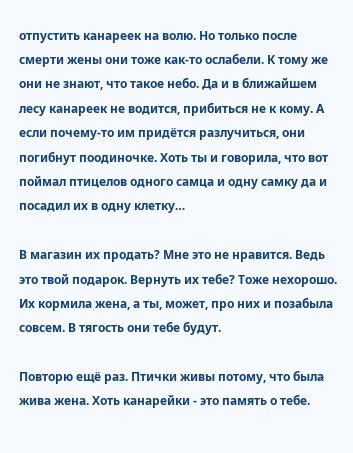отпустить канареек на волю. Но только после смерти жены они тоже как-то ослабели. К тому же они не знают, что такое небо. Да и в ближайшем лесу канареек не водится, прибиться не к кому. А если почему-то им придётся разлучиться, они погибнут поодиночке. Хоть ты и говорила, что вот поймал птицелов одного самца и одну самку да и посадил их в одну клетку…

В магазин их продать? Мне это не нравится. Ведь это твой подарок. Вернуть их тебе? Тоже нехорошо. Их кормила жена, а ты, может, про них и позабыла совсем. В тягость они тебе будут.

Повторю ещё раз. Птички живы потому, что была жива жена. Хоть канарейки - это память о тебе.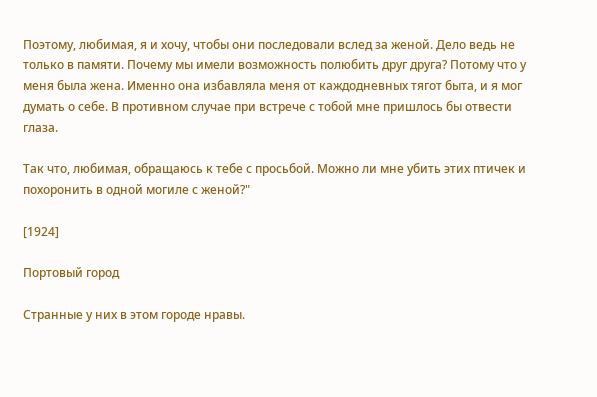Поэтому, любимая, я и хочу, чтобы они последовали вслед за женой. Дело ведь не только в памяти. Почему мы имели возможность полюбить друг друга? Потому что у меня была жена. Именно она избавляла меня от каждодневных тягот быта, и я мог думать о себе. В противном случае при встрече с тобой мне пришлось бы отвести глаза.

Так что, любимая, обращаюсь к тебе с просьбой. Можно ли мне убить этих птичек и похоронить в одной могиле с женой?"

[1924]

Портовый город

Странные у них в этом городе нравы.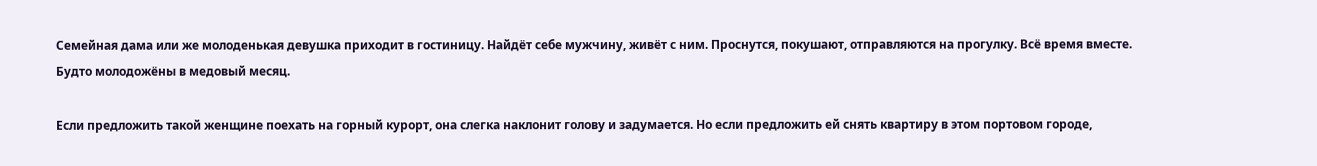Семейная дама или же молоденькая девушка приходит в гостиницу. Найдёт себе мужчину, живёт с ним. Проснутся, покушают, отправляются на прогулку. Всё время вместе. Будто молодожёны в медовый месяц.

Если предложить такой женщине поехать на горный курорт, она слегка наклонит голову и задумается. Но если предложить ей снять квартиру в этом портовом городе,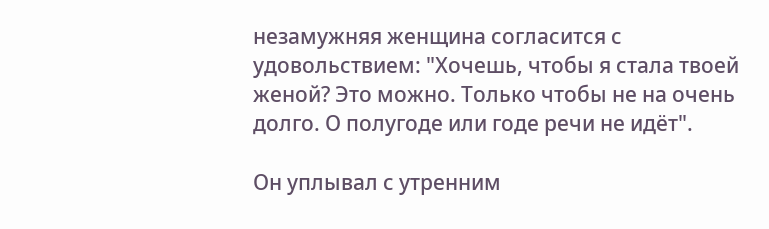незамужняя женщина согласится с удовольствием: "Хочешь, чтобы я стала твоей женой? Это можно. Только чтобы не на очень долго. О полугоде или годе речи не идёт".

Он уплывал с утренним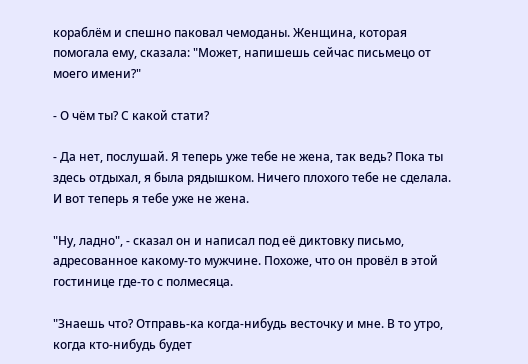кораблём и спешно паковал чемоданы. Женщина, которая помогала ему, сказала: "Может, напишешь сейчас письмецо от моего имени?"

- О чём ты? С какой стати?

- Да нет, послушай. Я теперь уже тебе не жена, так ведь? Пока ты здесь отдыхал, я была рядышком. Ничего плохого тебе не сделала. И вот теперь я тебе уже не жена.

"Ну, ладно", - сказал он и написал под её диктовку письмо, адресованное какому-то мужчине. Похоже, что он провёл в этой гостинице где-то с полмесяца.

"Знаешь что? Отправь-ка когда-нибудь весточку и мне. В то утро, когда кто-нибудь будет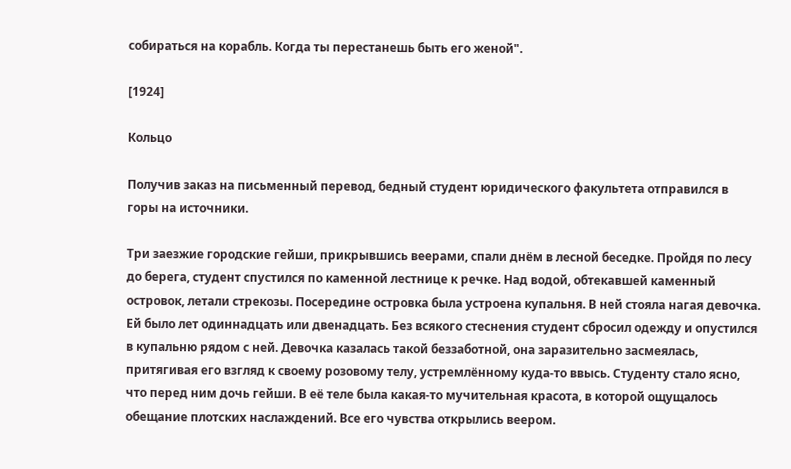собираться на корабль. Когда ты перестанешь быть его женой".

[1924]

Кольцо

Получив заказ на письменный перевод, бедный студент юридического факультета отправился в горы на источники.

Три заезжие городские гейши, прикрывшись веерами, спали днём в лесной беседке. Пройдя по лесу до берега, студент спустился по каменной лестнице к речке. Над водой, обтекавшей каменный островок, летали стрекозы. Посередине островка была устроена купальня. В ней стояла нагая девочка. Ей было лет одиннадцать или двенадцать. Без всякого стеснения студент сбросил одежду и опустился в купальню рядом с ней. Девочка казалась такой беззаботной, она заразительно засмеялась, притягивая его взгляд к своему розовому телу, устремлённому куда-то ввысь. Студенту стало ясно, что перед ним дочь гейши. В её теле была какая-то мучительная красота, в которой ощущалось обещание плотских наслаждений. Все его чувства открылись веером.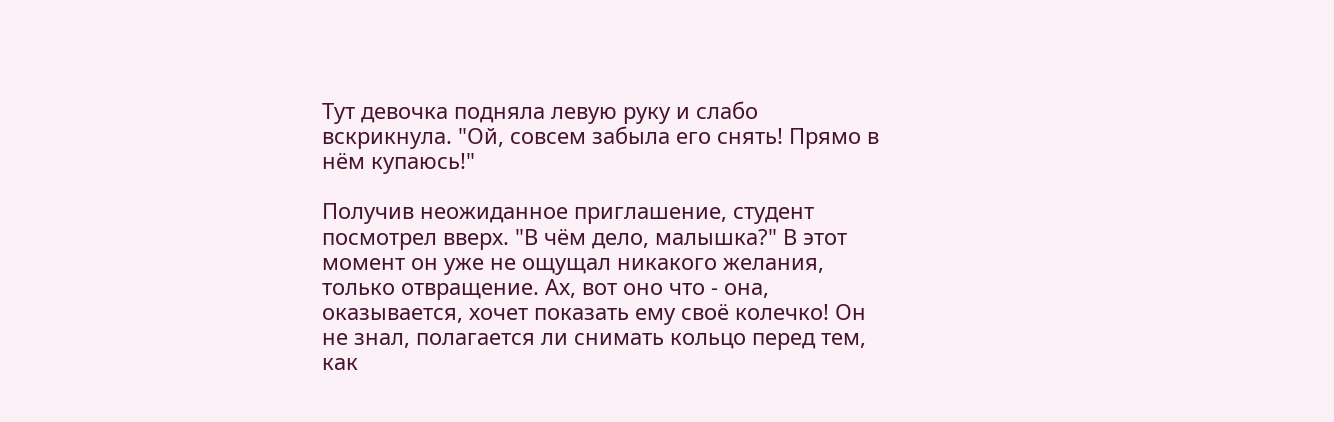Тут девочка подняла левую руку и слабо вскрикнула. "Ой, совсем забыла его снять! Прямо в нём купаюсь!"

Получив неожиданное приглашение, студент посмотрел вверх. "В чём дело, малышка?" В этот момент он уже не ощущал никакого желания, только отвращение. Ах, вот оно что - она, оказывается, хочет показать ему своё колечко! Он не знал, полагается ли снимать кольцо перед тем, как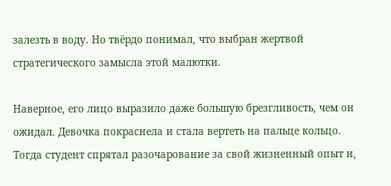залезть в воду. Но твёрдо понимал, что выбран жертвой стратегического замысла этой малютки.

Наверное, его лицо выразило даже большую брезгливость, чем он ожидал. Девочка покраснела и стала вертеть на пальце кольцо. Тогда студент спрятал разочарование за свой жизненный опыт и,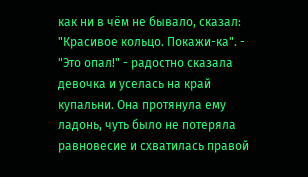как ни в чём не бывало, сказал: "Красивое кольцо. Покажи-ка". - "Это опал!" - радостно сказала девочка и уселась на край купальни. Она протянула ему ладонь, чуть было не потеряла равновесие и схватилась правой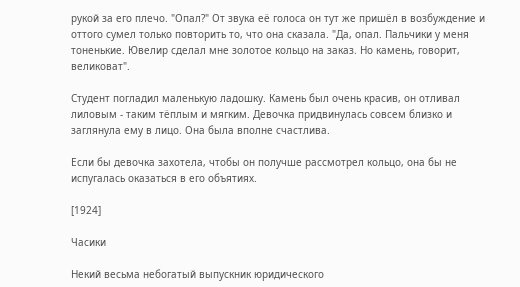рукой за его плечо. "Опал?" От звука её голоса он тут же пришёл в возбуждение и оттого сумел только повторить то, что она сказала. "Да, опал. Пальчики у меня тоненькие. Ювелир сделал мне золотое кольцо на заказ. Но камень, говорит, великоват".

Студент погладил маленькую ладошку. Камень был очень красив, он отливал лиловым - таким тёплым и мягким. Девочка придвинулась совсем близко и заглянула ему в лицо. Она была вполне счастлива.

Если бы девочка захотела, чтобы он получше рассмотрел кольцо, она бы не испугалась оказаться в его объятиях.

[1924]

Часики

Некий весьма небогатый выпускник юридического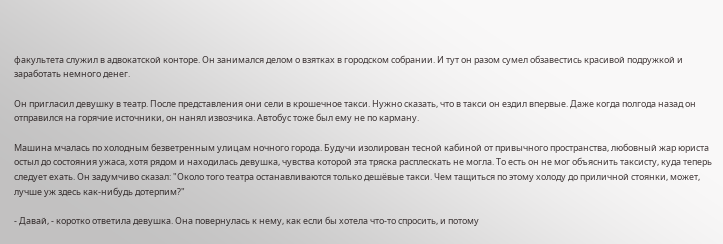факультета служил в адвокатской конторе. Он занимался делом о взятках в городском собрании. И тут он разом сумел обзавестись красивой подружкой и заработать немного денег.

Он пригласил девушку в театр. После представления они сели в крошечное такси. Нужно сказать, что в такси он ездил впервые. Даже когда полгода назад он отправился на горячие источники, он нанял извозчика. Автобус тоже был ему не по карману.

Машина мчалась по холодным безветренным улицам ночного города. Будучи изолирован тесной кабиной от привычного пространства, любовный жар юриста остыл до состояния ужаса, хотя рядом и находилась девушка, чувства которой эта тряска расплескать не могла. То есть он не мог объяснить таксисту, куда теперь следует ехать. Он задумчиво сказал: "Около того театра останавливаются только дешёвые такси. Чем тащиться по этому холоду до приличной стоянки, может, лучше уж здесь как-нибудь дотерпим?"

- Давай, - коротко ответила девушка. Она повернулась к нему, как если бы хотела что-то спросить, и потому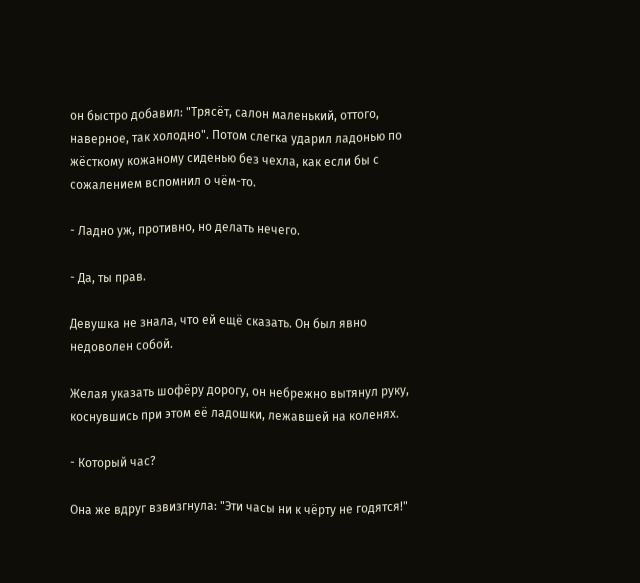он быстро добавил: "Трясёт, салон маленький, оттого, наверное, так холодно". Потом слегка ударил ладонью по жёсткому кожаному сиденью без чехла, как если бы с сожалением вспомнил о чём-то.

- Ладно уж, противно, но делать нечего.

- Да, ты прав.

Девушка не знала, что ей ещё сказать. Он был явно недоволен собой.

Желая указать шофёру дорогу, он небрежно вытянул руку, коснувшись при этом её ладошки, лежавшей на коленях.

- Который час?

Она же вдруг взвизгнула: "Эти часы ни к чёрту не годятся!"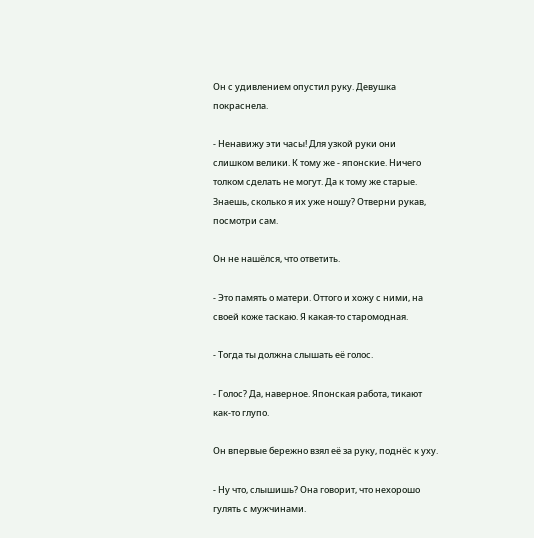Он с удивлением опустил руку. Девушка покраснела.

- Ненавижу эти часы! Для узкой руки они слишком велики. К тому же - японские. Ничего толком сделать не могут. Да к тому же старые. Знаешь, сколько я их уже ношу? Отверни рукав, посмотри сам.

Он не нашёлся, что ответить.

- Это память о матери. Оттого и хожу с ними, на своей коже таскаю. Я какая-то старомодная.

- Тогда ты должна слышать её голос.

- Голос? Да, наверное. Японская работа, тикают как-то глупо.

Он впервые бережно взял её за руку, поднёс к уху.

- Ну что, слышишь? Она говорит, что нехорошо гулять с мужчинами.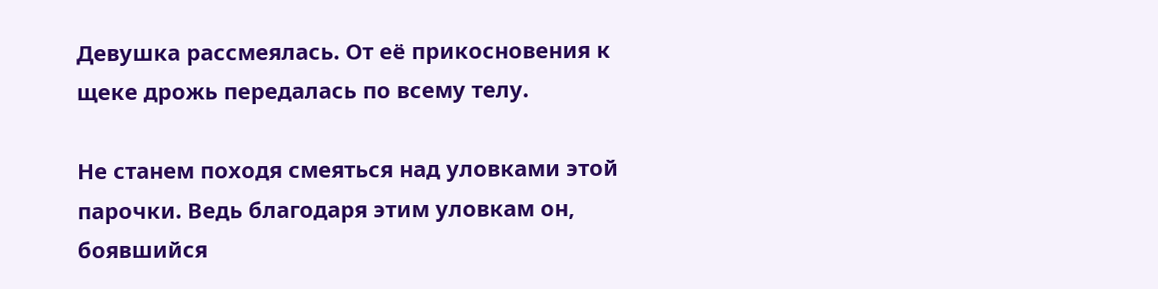Девушка рассмеялась. От её прикосновения к щеке дрожь передалась по всему телу.

Не станем походя смеяться над уловками этой парочки. Ведь благодаря этим уловкам он, боявшийся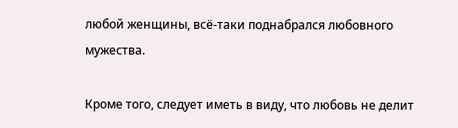любой женщины, всё-таки поднабрался любовного мужества.

Кроме того, следует иметь в виду, что любовь не делит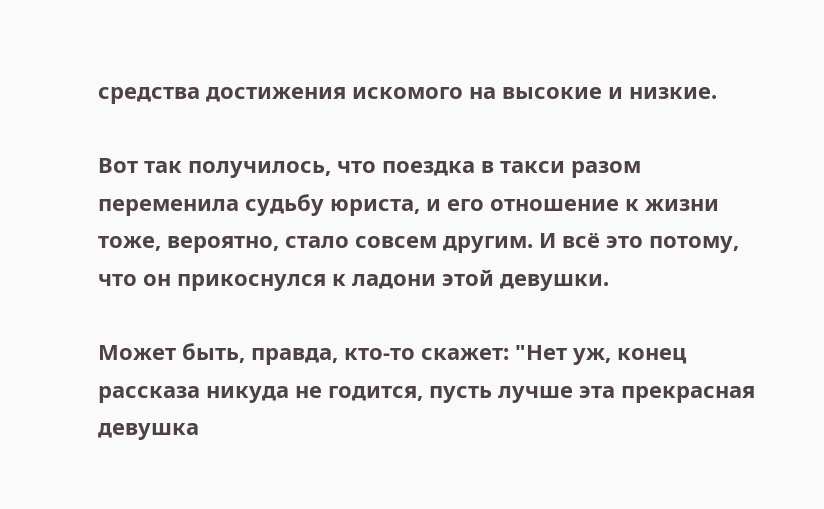средства достижения искомого на высокие и низкие.

Вот так получилось, что поездка в такси разом переменила судьбу юриста, и его отношение к жизни тоже, вероятно, стало совсем другим. И всё это потому, что он прикоснулся к ладони этой девушки.

Может быть, правда, кто-то скажет: "Нет уж, конец рассказа никуда не годится, пусть лучше эта прекрасная девушка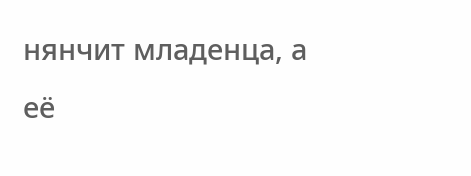нянчит младенца, а её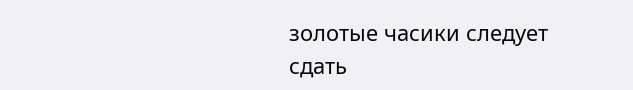золотые часики следует сдать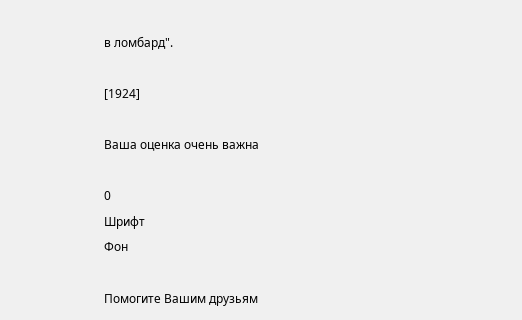в ломбард".

[1924]

Ваша оценка очень важна

0
Шрифт
Фон

Помогите Вашим друзьям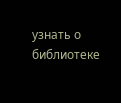узнать о библиотеке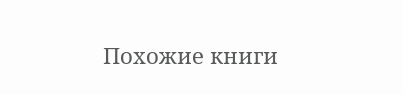Похожие книги